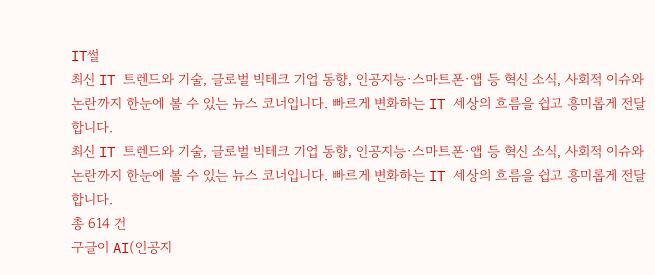IT썰
최신 IT 트렌드와 기술, 글로벌 빅테크 기업 동향, 인공지능·스마트폰·앱 등 혁신 소식, 사회적 이슈와 논란까지 한눈에 볼 수 있는 뉴스 코너입니다. 빠르게 변화하는 IT 세상의 흐름을 쉽고 흥미롭게 전달합니다.
최신 IT 트렌드와 기술, 글로벌 빅테크 기업 동향, 인공지능·스마트폰·앱 등 혁신 소식, 사회적 이슈와 논란까지 한눈에 볼 수 있는 뉴스 코너입니다. 빠르게 변화하는 IT 세상의 흐름을 쉽고 흥미롭게 전달합니다.
총 614 건
구글이 AI(인공지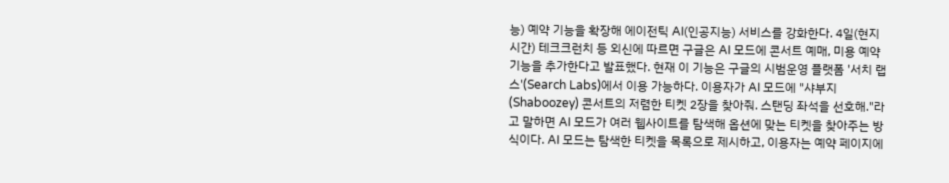능) 예약 기능을 확장해 에이전틱 AI(인공지능) 서비스를 강화한다. 4일(현지시간) 테크크런치 등 외신에 따르면 구글은 AI 모드에 콘서트 예매, 미용 예약 기능을 추가한다고 발표했다. 현재 이 기능은 구글의 시범운영 플랫폼 '서치 랩스'(Search Labs)에서 이용 가능하다. 이용자가 AI 모드에 "샤부지(Shaboozey) 콘서트의 저렴한 티켓 2장을 찾아줘. 스탠딩 좌석을 선호해."라고 말하면 AI 모드가 여러 웹사이트를 탐색해 옵션에 맞는 티켓을 찾아주는 방식이다. AI 모드는 탐색한 티켓을 목록으로 제시하고, 이용자는 예약 페이지에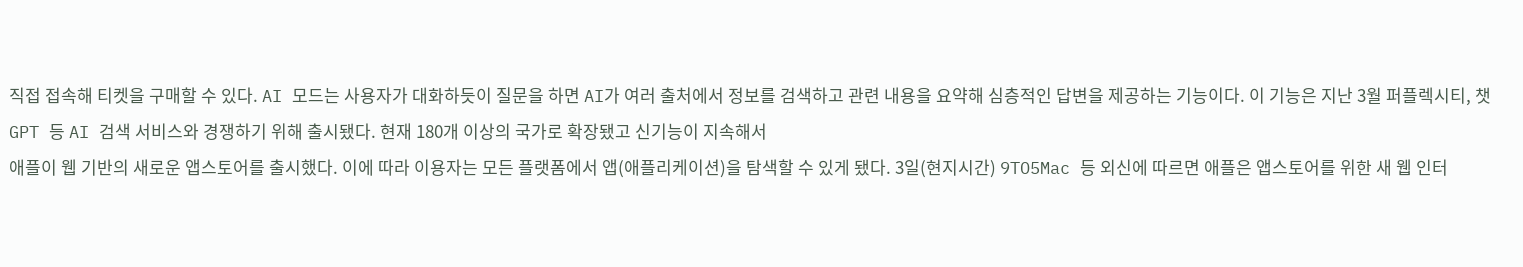직접 접속해 티켓을 구매할 수 있다. AI 모드는 사용자가 대화하듯이 질문을 하면 AI가 여러 출처에서 정보를 검색하고 관련 내용을 요약해 심층적인 답변을 제공하는 기능이다. 이 기능은 지난 3월 퍼플렉시티, 챗GPT 등 AI 검색 서비스와 경쟁하기 위해 출시됐다. 현재 180개 이상의 국가로 확장됐고 신기능이 지속해서
애플이 웹 기반의 새로운 앱스토어를 출시했다. 이에 따라 이용자는 모든 플랫폼에서 앱(애플리케이션)을 탐색할 수 있게 됐다. 3일(현지시간) 9TO5Mac 등 외신에 따르면 애플은 앱스토어를 위한 새 웹 인터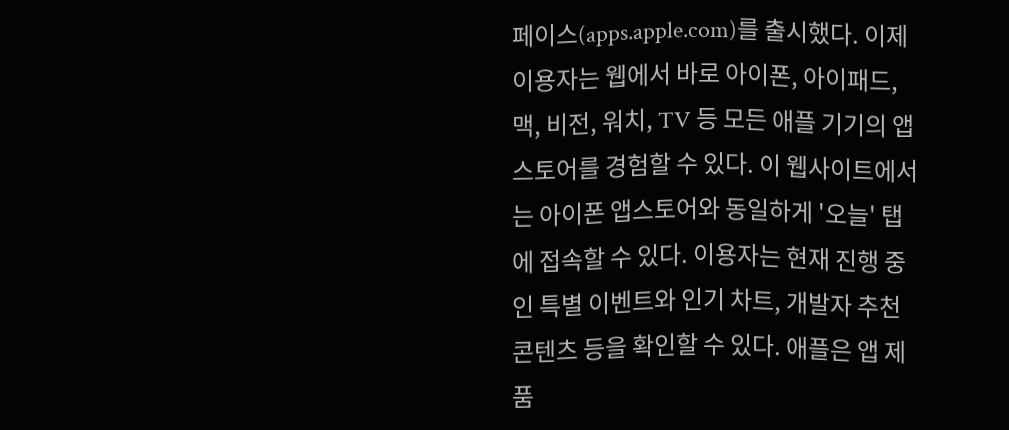페이스(apps.apple.com)를 출시했다. 이제 이용자는 웹에서 바로 아이폰, 아이패드, 맥, 비전, 워치, TV 등 모든 애플 기기의 앱스토어를 경험할 수 있다. 이 웹사이트에서는 아이폰 앱스토어와 동일하게 '오늘' 탭에 접속할 수 있다. 이용자는 현재 진행 중인 특별 이벤트와 인기 차트, 개발자 추천 콘텐츠 등을 확인할 수 있다. 애플은 앱 제품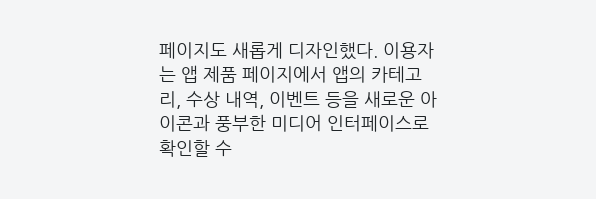페이지도 새롭게 디자인했다. 이용자는 앱 제품 페이지에서 앱의 카테고리, 수상 내역, 이벤트 등을 새로운 아이콘과 풍부한 미디어 인터페이스로 확인할 수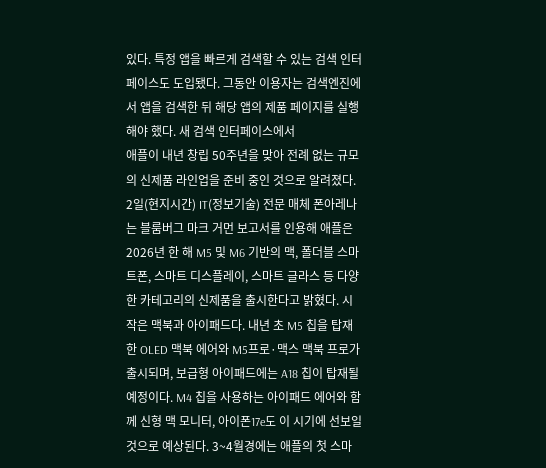있다. 특정 앱을 빠르게 검색할 수 있는 검색 인터페이스도 도입됐다. 그동안 이용자는 검색엔진에서 앱을 검색한 뒤 해당 앱의 제품 페이지를 실행해야 했다. 새 검색 인터페이스에서
애플이 내년 창립 50주년을 맞아 전례 없는 규모의 신제품 라인업을 준비 중인 것으로 알려졌다. 2일(현지시간) IT(정보기술) 전문 매체 폰아레나는 블룸버그 마크 거먼 보고서를 인용해 애플은 2026년 한 해 M5 및 M6 기반의 맥, 폴더블 스마트폰, 스마트 디스플레이, 스마트 글라스 등 다양한 카테고리의 신제품을 출시한다고 밝혔다. 시작은 맥북과 아이패드다. 내년 초 M5 칩을 탑재한 OLED 맥북 에어와 M5프로·맥스 맥북 프로가 출시되며, 보급형 아이패드에는 A18 칩이 탑재될 예정이다. M4 칩을 사용하는 아이패드 에어와 함께 신형 맥 모니터, 아이폰17e도 이 시기에 선보일 것으로 예상된다. 3~4월경에는 애플의 첫 스마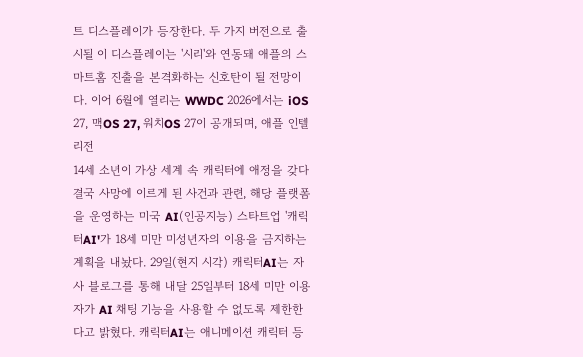트 디스플레이가 등장한다. 두 가지 버전으로 출시될 이 디스플레이는 '시리'와 연동돼 애플의 스마트홈 진출을 본격화하는 신호탄이 될 전망이다. 이어 6월에 열리는 WWDC 2026에서는 iOS 27, 맥OS 27, 워치OS 27이 공개되며, 애플 인텔리전
14세 소년이 가상 세계 속 캐릭터에 애정을 갖다 결국 사망에 이르게 된 사건과 관련, 해당 플랫폼을 운영하는 미국 AI(인공지능) 스타트업 '캐릭터AI'가 18세 미만 미성년자의 이용을 금지하는 계획을 내놨다. 29일(현지 시각) 캐릭터AI는 자사 블로그를 통해 내달 25일부터 18세 미만 이용자가 AI 채팅 기능을 사용할 수 없도록 제한한다고 밝혔다. 캐릭터AI는 애니메이션 캐릭터 등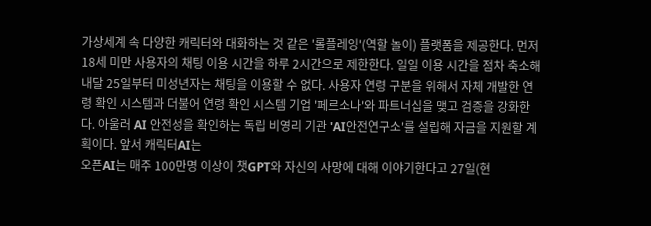가상세계 속 다양한 캐릭터와 대화하는 것 같은 '롤플레잉'(역할 놀이) 플랫폼을 제공한다. 먼저 18세 미만 사용자의 채팅 이용 시간을 하루 2시간으로 제한한다. 일일 이용 시간을 점차 축소해 내달 25일부터 미성년자는 채팅을 이용할 수 없다. 사용자 연령 구분을 위해서 자체 개발한 연령 확인 시스템과 더불어 연령 확인 시스템 기업 '페르소나'와 파트너십을 맺고 검증을 강화한다. 아울러 AI 안전성을 확인하는 독립 비영리 기관 'AI안전연구소'를 설립해 자금을 지원할 계획이다. 앞서 캐릭터AI는
오픈AI는 매주 100만명 이상이 챗GPT와 자신의 사망에 대해 이야기한다고 27일(현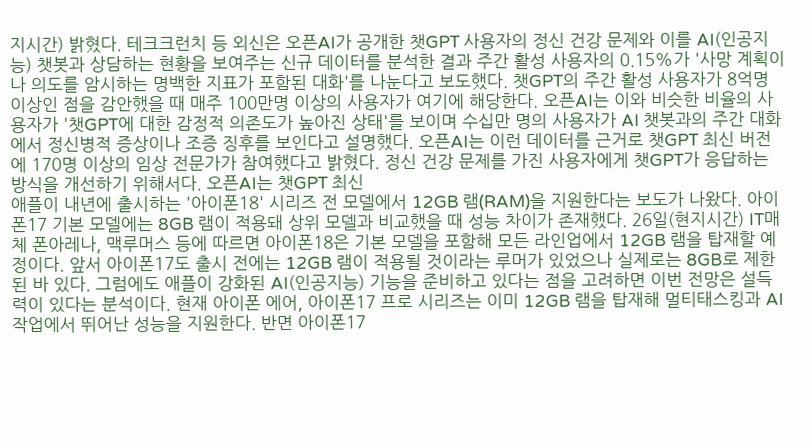지시간) 밝혔다. 테크크런치 등 외신은 오픈AI가 공개한 챗GPT 사용자의 정신 건강 문제와 이를 AI(인공지능) 챗봇과 상담하는 현황을 보여주는 신규 데이터를 분석한 결과 주간 활성 사용자의 0.15%가 '사망 계획이나 의도를 암시하는 명백한 지표가 포함된 대화'를 나눈다고 보도했다. 챗GPT의 주간 활성 사용자가 8억명 이상인 점을 감안했을 때 매주 100만명 이상의 사용자가 여기에 해당한다. 오픈AI는 이와 비슷한 비율의 사용자가 '챗GPT에 대한 감정적 의존도가 높아진 상태'를 보이며 수십만 명의 사용자가 AI 챗봇과의 주간 대화에서 정신병적 증상이나 조증 징후를 보인다고 설명했다. 오픈AI는 이런 데이터를 근거로 챗GPT 최신 버전에 170명 이상의 임상 전문가가 참여했다고 밝혔다. 정신 건강 문제를 가진 사용자에게 챗GPT가 응답하는 방식을 개선하기 위해서다. 오픈AI는 챗GPT 최신
애플이 내년에 출시하는 '아이폰18' 시리즈 전 모델에서 12GB 램(RAM)을 지원한다는 보도가 나왔다. 아이폰17 기본 모델에는 8GB 램이 적용돼 상위 모델과 비교했을 때 성능 차이가 존재했다. 26일(현지시간) IT매체 폰아레나, 맥루머스 등에 따르면 아이폰18은 기본 모델을 포함해 모든 라인업에서 12GB 램을 탑재할 예정이다. 앞서 아이폰17도 출시 전에는 12GB 램이 적용될 것이라는 루머가 있었으나 실제로는 8GB로 제한된 바 있다. 그럼에도 애플이 강화된 AI(인공지능) 기능을 준비하고 있다는 점을 고려하면 이번 전망은 설득력이 있다는 분석이다. 현재 아이폰 에어, 아이폰17 프로 시리즈는 이미 12GB 램을 탑재해 멀티태스킹과 AI 작업에서 뛰어난 성능을 지원한다. 반면 아이폰17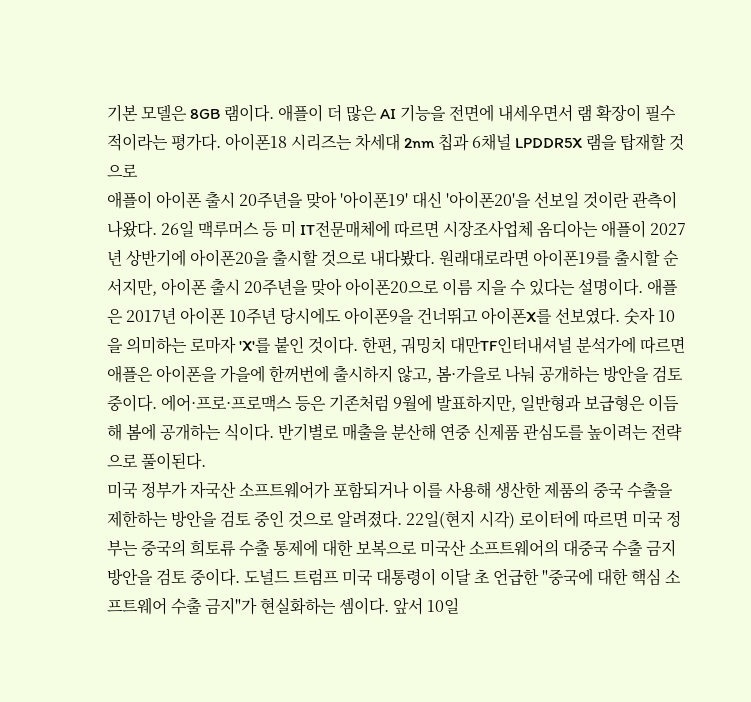기본 모델은 8GB 램이다. 애플이 더 많은 AI 기능을 전면에 내세우면서 램 확장이 필수적이라는 평가다. 아이폰18 시리즈는 차세대 2nm 칩과 6채널 LPDDR5X 램을 탑재할 것으로
애플이 아이폰 출시 20주년을 맞아 '아이폰19' 대신 '아이폰20'을 선보일 것이란 관측이 나왔다. 26일 맥루머스 등 미 IT전문매체에 따르면 시장조사업체 옴디아는 애플이 2027년 상반기에 아이폰20을 출시할 것으로 내다봤다. 원래대로라면 아이폰19를 출시할 순서지만, 아이폰 출시 20주년을 맞아 아이폰20으로 이름 지을 수 있다는 설명이다. 애플은 2017년 아이폰 10주년 당시에도 아이폰9을 건너뛰고 아이폰X를 선보였다. 숫자 10을 의미하는 로마자 'X'를 붙인 것이다. 한편, 궈밍치 대만TF인터내셔널 분석가에 따르면 애플은 아이폰을 가을에 한꺼번에 출시하지 않고, 봄·가을로 나눠 공개하는 방안을 검토 중이다. 에어·프로·프로맥스 등은 기존처럼 9월에 발표하지만, 일반형과 보급형은 이듬해 봄에 공개하는 식이다. 반기별로 매출을 분산해 연중 신제품 관심도를 높이려는 전략으로 풀이된다.
미국 정부가 자국산 소프트웨어가 포함되거나 이를 사용해 생산한 제품의 중국 수출을 제한하는 방안을 검토 중인 것으로 알려졌다. 22일(현지 시각) 로이터에 따르면 미국 정부는 중국의 희토류 수출 통제에 대한 보복으로 미국산 소프트웨어의 대중국 수출 금지 방안을 검토 중이다. 도널드 트럼프 미국 대통령이 이달 초 언급한 "중국에 대한 핵심 소프트웨어 수출 금지"가 현실화하는 셈이다. 앞서 10일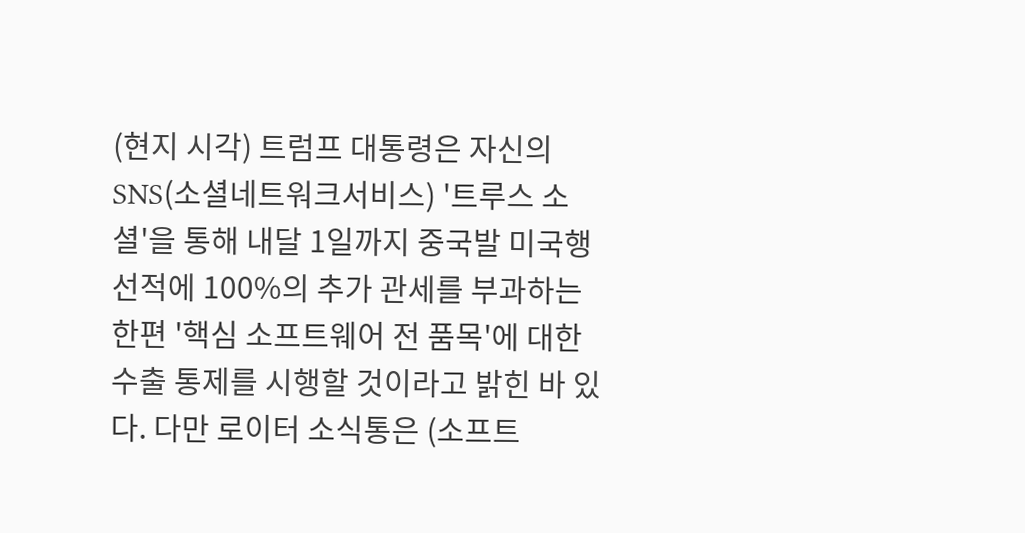(현지 시각) 트럼프 대통령은 자신의 SNS(소셜네트워크서비스) '트루스 소셜'을 통해 내달 1일까지 중국발 미국행 선적에 100%의 추가 관세를 부과하는 한편 '핵심 소프트웨어 전 품목'에 대한 수출 통제를 시행할 것이라고 밝힌 바 있다. 다만 로이터 소식통은 (소프트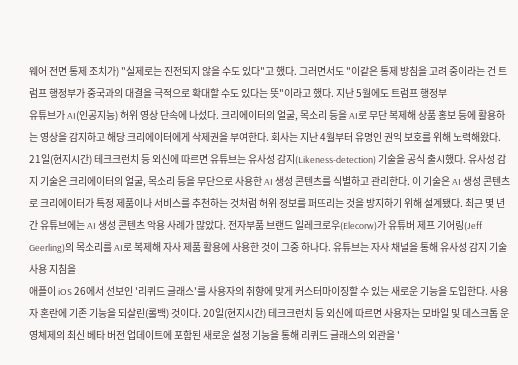웨어 전면 통제 조치가) "실제로는 진전되지 않을 수도 있다"고 했다. 그러면서도 "이같은 통제 방침을 고려 중이라는 건 트럼프 행정부가 중국과의 대결을 극적으로 확대할 수도 있다는 뜻"이라고 했다. 지난 5월에도 트럼프 행정부
유튜브가 AI(인공지능) 허위 영상 단속에 나섰다. 크리에이터의 얼굴, 목소리 등을 AI로 무단 복제해 상품 홍보 등에 활용하는 영상을 감지하고 해당 크리에이터에게 삭제권을 부여한다. 회사는 지난 4월부터 유명인 권익 보호를 위해 노력해왔다. 21일(현지시간) 테크크런치 등 외신에 따르면 유튜브는 유사성 감지(Likeness-detection) 기술을 공식 출시했다. 유사성 감지 기술은 크리에이터의 얼굴, 목소리 등을 무단으로 사용한 AI 생성 콘텐츠를 식별하고 관리한다. 이 기술은 AI 생성 콘텐츠로 크리에이터가 특정 제품이나 서비스를 추천하는 것처럼 허위 정보를 퍼뜨리는 것을 방지하기 위해 설계됐다. 최근 몇 년 간 유튜브에는 AI 생성 콘텐츠 악용 사례가 많았다. 전자부품 브랜드 일레크로우(Elecorw)가 유튜버 제프 기어링(Jeff Geerling)의 목소리를 AI로 복제해 자사 제품 활용에 사용한 것이 그중 하나다. 유튜브는 자사 채널을 통해 유사성 감지 기술 사용 지침을
애플이 iOS 26에서 선보인 '리퀴드 글래스'를 사용자의 취향에 맞게 커스터마이징할 수 있는 새로운 기능을 도입한다. 사용자 혼란에 기존 기능을 되살린(롤백) 것이다. 20일(현지시간) 테크크런치 등 외신에 따르면 사용자는 모바일 및 데스크톱 운영체제의 최신 베타 버전 업데이트에 포함된 새로운 설정 기능을 통해 리퀴드 글래스의 외관을 '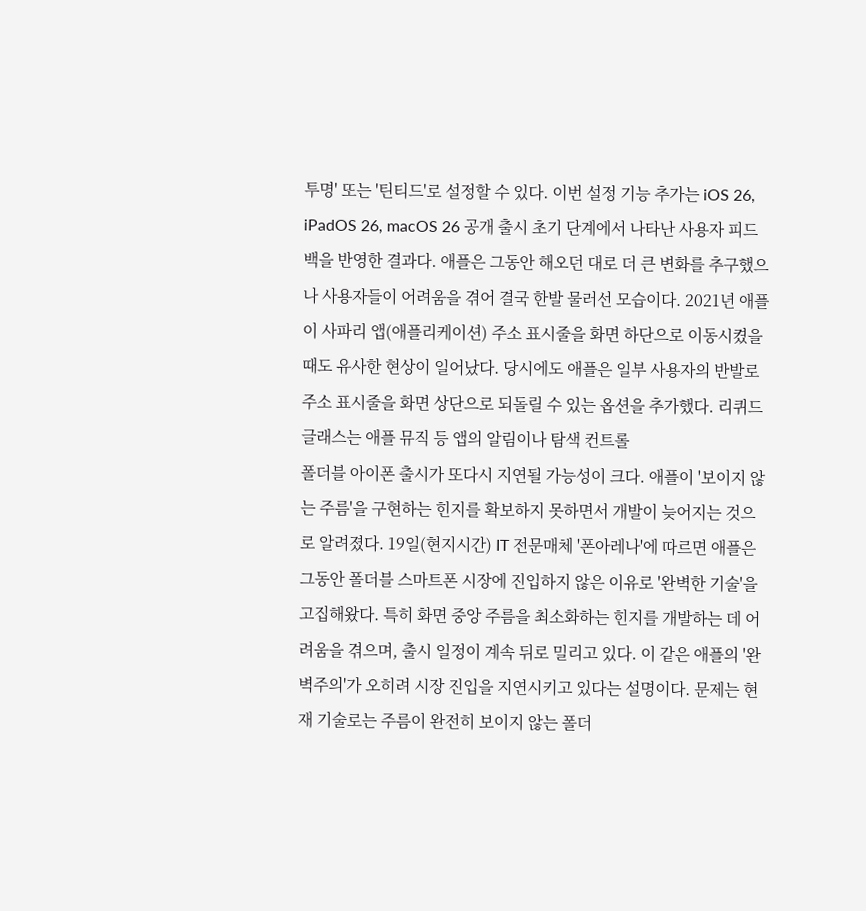투명' 또는 '틴티드'로 설정할 수 있다. 이번 설정 기능 추가는 iOS 26, iPadOS 26, macOS 26 공개 출시 초기 단계에서 나타난 사용자 피드백을 반영한 결과다. 애플은 그동안 해오던 대로 더 큰 변화를 추구했으나 사용자들이 어려움을 겪어 결국 한발 물러선 모습이다. 2021년 애플이 사파리 앱(애플리케이션) 주소 표시줄을 화면 하단으로 이동시켰을 때도 유사한 현상이 일어났다. 당시에도 애플은 일부 사용자의 반발로 주소 표시줄을 화면 상단으로 되돌릴 수 있는 옵션을 추가했다. 리퀴드 글래스는 애플 뮤직 등 앱의 알림이나 탐색 컨트롤
폴더블 아이폰 출시가 또다시 지연될 가능성이 크다. 애플이 '보이지 않는 주름'을 구현하는 힌지를 확보하지 못하면서 개발이 늦어지는 것으로 알려졌다. 19일(현지시간) IT 전문매체 '폰아레나'에 따르면 애플은 그동안 폴더블 스마트폰 시장에 진입하지 않은 이유로 '완벽한 기술'을 고집해왔다. 특히 화면 중앙 주름을 최소화하는 힌지를 개발하는 데 어려움을 겪으며, 출시 일정이 계속 뒤로 밀리고 있다. 이 같은 애플의 '완벽주의'가 오히려 시장 진입을 지연시키고 있다는 설명이다. 문제는 현재 기술로는 주름이 완전히 보이지 않는 폴더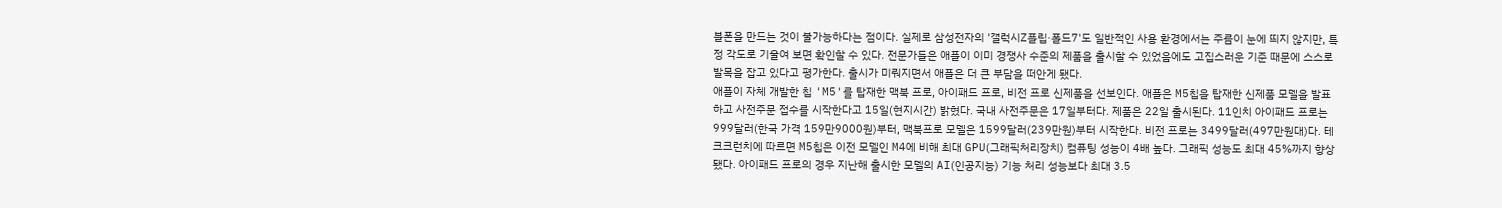블폰을 만드는 것이 불가능하다는 점이다. 실제로 삼성전자의 '갤럭시Z플립·폴드7'도 일반적인 사용 환경에서는 주름이 눈에 띄지 않지만, 특정 각도로 기울여 보면 확인할 수 있다. 전문가들은 애플이 이미 경쟁사 수준의 제품을 출시할 수 있었음에도 고집스러운 기준 때문에 스스로 발목을 잡고 있다고 평가한다. 출시가 미뤄지면서 애플은 더 큰 부담을 떠안게 됐다.
애플이 자체 개발한 칩 'M5'를 탑재한 맥북 프로, 아이패드 프로, 비전 프로 신제품을 선보인다. 애플은 M5칩을 탑재한 신제품 모델을 발표하고 사전주문 접수를 시작한다고 15일(현지시간) 밝혔다. 국내 사전주문은 17일부터다. 제품은 22일 출시된다. 11인치 아이패드 프로는 999달러(한국 가격 159만9000원)부터, 맥북프로 모델은 1599달러(239만원)부터 시작한다. 비전 프로는 3499달러(497만원대)다. 테크크런치에 따르면 M5칩은 이전 모델인 M4에 비해 최대 GPU(그래픽처리장치) 컴퓨팅 성능이 4배 높다. 그래픽 성능도 최대 45%까지 향상됐다. 아이패드 프로의 경우 지난해 출시한 모델의 AI(인공지능) 기능 처리 성능보다 최대 3.5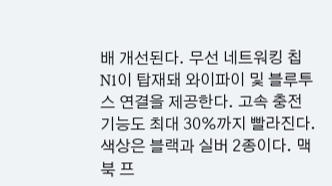배 개선된다. 무선 네트워킹 칩 N1이 탑재돼 와이파이 및 블루투스 연결을 제공한다. 고속 충전 기능도 최대 30%까지 빨라진다. 색상은 블랙과 실버 2종이다. 맥북 프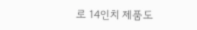로 14인치 제품도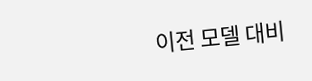이전 모델 대비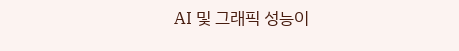AI 및 그래픽 성능이